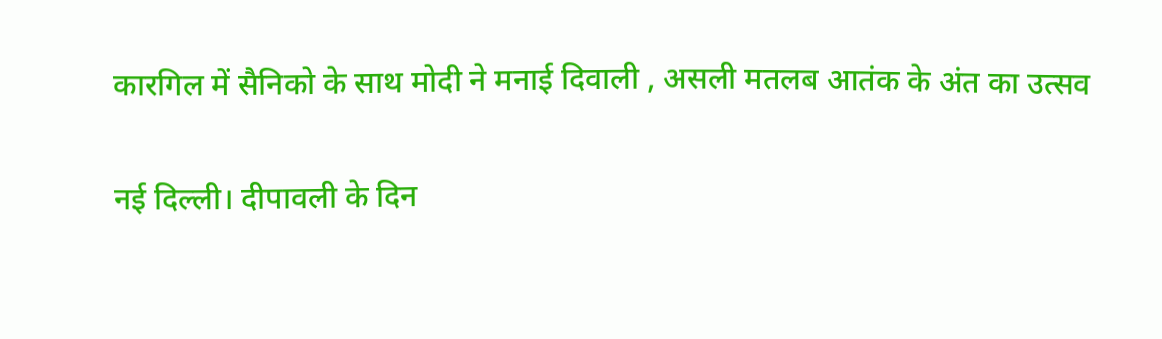कारगिल में सैनिको के साथ मोदी ने मनाई दिवाली , असली मतलब आतंक के अंत का उत्सव

नई दिल्ली। दीपावली के दिन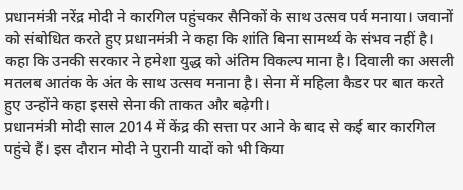प्रधानमंत्री नरेंद्र मोदी ने कारगिल पहुंचकर सैनिकों के साथ उत्सव पर्व मनाया। जवानों को संबोधित करते हुए प्रधानमंत्री ने कहा कि शांति बिना सामर्थ्य के संभव नहीं है। कहा कि उनकी सरकार ने हमेशा युद्ध को अंतिम विकल्प माना है। दिवाली का असली मतलब आतंक के अंत के साथ उत्सव मनाना है। सेना में महिला कैडर पर बात करते हुए उन्होंने कहा इससे सेना की ताकत और बढ़ेगी।
प्रधानमंत्री मोदी साल 2014 में केंद्र की सत्ता पर आने के बाद से कई बार कारगिल पहुंचे हैं। इस दौरान मोदी ने पुरानी यादों को भी किया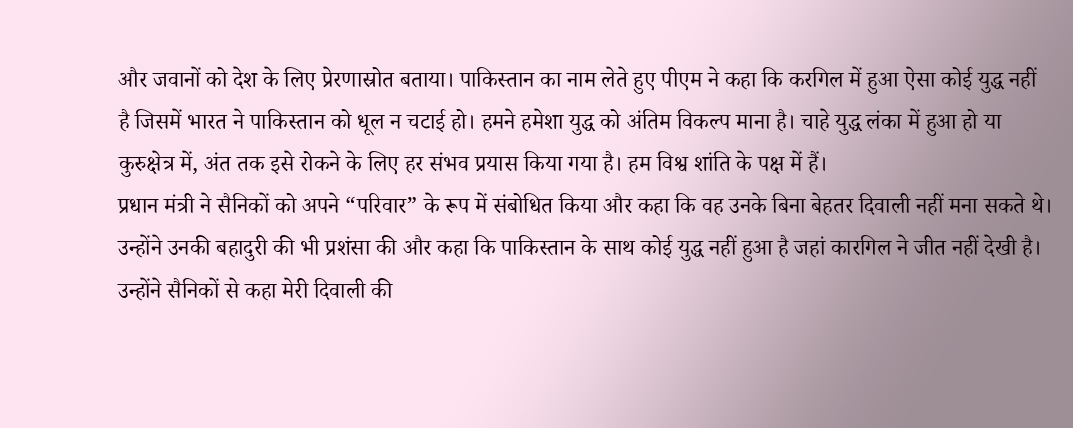और जवानों को देश के लिए प्रेरणास्रोत बताया। पाकिस्तान का नाम लेते हुए पीएम ने कहा कि करगिल में हुआ ऐसा कोई युद्ध नहीं है जिसमें भारत ने पाकिस्तान को धूल न चटाई हो। हमने हमेशा युद्ध को अंतिम विकल्प माना है। चाहे युद्ध लंका में हुआ हो या कुरुक्षेत्र में, अंत तक इसे रोकने के लिए हर संभव प्रयास किया गया है। हम विश्व शांति के पक्ष में हैं।
प्रधान मंत्री ने सैनिकों को अपने “परिवार” के रूप में संबोधित किया और कहा कि वह उनके बिना बेहतर दिवाली नहीं मना सकते थे। उन्होंने उनकी बहादुरी की भी प्रशंसा की और कहा कि पाकिस्तान के साथ कोई युद्ध नहीं हुआ है जहां कारगिल ने जीत नहीं देखी है। उन्होंने सैनिकों से कहा मेरी दिवाली की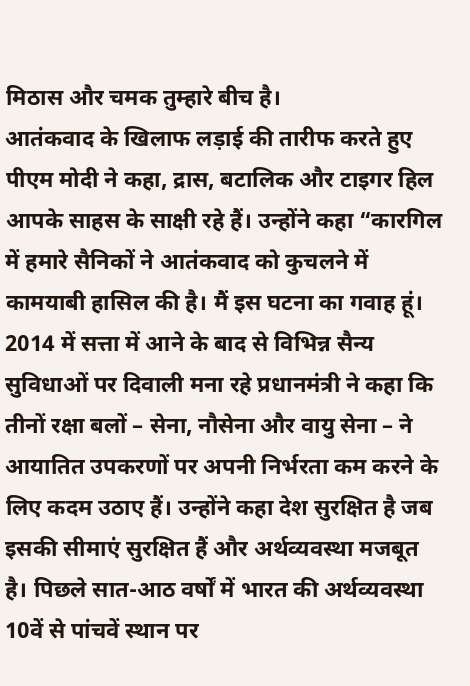मिठास और चमक तुम्हारे बीच है।
आतंकवाद के खिलाफ लड़ाई की तारीफ करते हुए पीएम मोदी ने कहा, द्रास, बटालिक और टाइगर हिल आपके साहस के साक्षी रहे हैं। उन्होंने कहा “कारगिल में हमारे सैनिकों ने आतंकवाद को कुचलने में कामयाबी हासिल की है। मैं इस घटना का गवाह हूं।
2014 में सत्ता में आने के बाद से विभिन्न सैन्य सुविधाओं पर दिवाली मना रहे प्रधानमंत्री ने कहा कि तीनों रक्षा बलों – सेना, नौसेना और वायु सेना – ने आयातित उपकरणों पर अपनी निर्भरता कम करने के लिए कदम उठाए हैं। उन्होंने कहा देश सुरक्षित है जब इसकी सीमाएं सुरक्षित हैं और अर्थव्यवस्था मजबूत है। पिछले सात-आठ वर्षों में भारत की अर्थव्यवस्था 10वें से पांचवें स्थान पर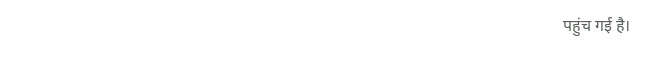पहुंच गई है।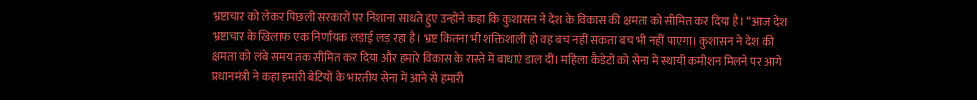भ्रष्टाचार को लेकर पिछली सरकारों पर निशाना साधते हुए उन्होंने कहा कि कुशासन ने देश के विकास की क्षमता को सीमित कर दिया है। “आज देश भ्रष्टाचार के खिलाफ एक निर्णायक लड़ाई लड़ रहा है। भ्रष्ट कितना भी शक्तिशाली हो वह बच नहीं सकता बच भी नहीं पाएगा। कुशासन ने देश की क्षमता को लंबे समय तक सीमित कर दिया और हमारे विकास के रास्ते में बाधाएं डाल दीं। महिला कैडेटों को सेना में स्थायी कमीशन मिलने पर आगे प्रधानमंत्री ने कहा हमारी बेटियों के भारतीय सेना में आने से हमारी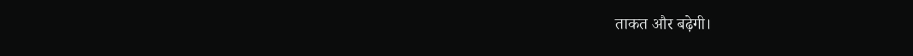ताकत और बढ़ेगी।